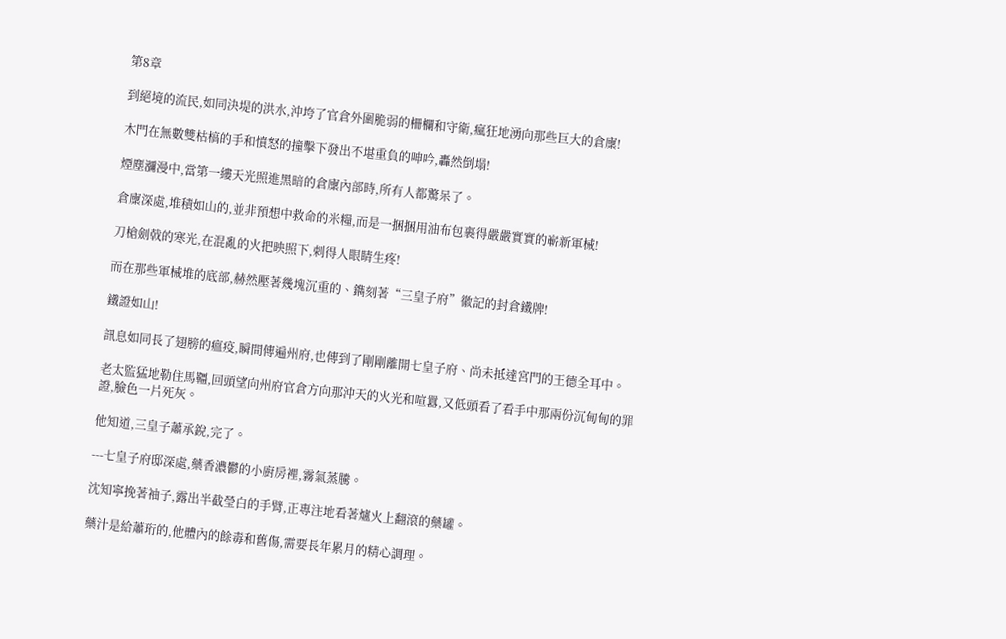第8章

到絕境的流民,如同決堤的洪水,沖垮了官倉外圍脆弱的柵欄和守衛,瘋狂地湧向那些巨大的倉廩!

木門在無數雙枯槁的手和憤怒的撞擊下發出不堪重負的呻吟,轟然倒塌!

煙塵瀰漫中,當第一縷天光照進黑暗的倉廩內部時,所有人都驚呆了。

倉廩深處,堆積如山的,並非預想中救命的米糧,而是一捆捆用油布包裹得嚴嚴實實的嶄新軍械!

刀槍劍戟的寒光,在混亂的火把映照下,刺得人眼睛生疼!

而在那些軍械堆的底部,赫然壓著幾塊沉重的、鐫刻著“三皇子府”徽記的封倉鐵牌!

鐵證如山!

訊息如同長了翅膀的瘟疫,瞬間傳遍州府,也傳到了剛剛離開七皇子府、尚未抵達宮門的王德全耳中。

老太監猛地勒住馬韁,回頭望向州府官倉方向那沖天的火光和喧囂,又低頭看了看手中那兩份沉甸甸的罪證,臉色一片死灰。

他知道,三皇子蕭承銳,完了。

---七皇子府邸深處,藥香濃鬱的小廚房裡,霧氣蒸騰。

沈知寧挽著袖子,露出半截瑩白的手臂,正專注地看著爐火上翻滾的藥罐。

藥汁是給蕭珩的,他體內的餘毒和舊傷,需要長年累月的精心調理。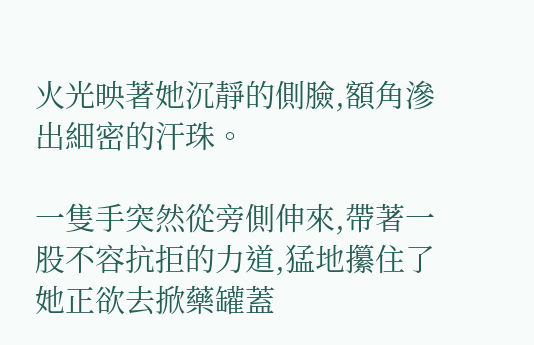火光映著她沉靜的側臉,額角滲出細密的汗珠。

一隻手突然從旁側伸來,帶著一股不容抗拒的力道,猛地攥住了她正欲去掀藥罐蓋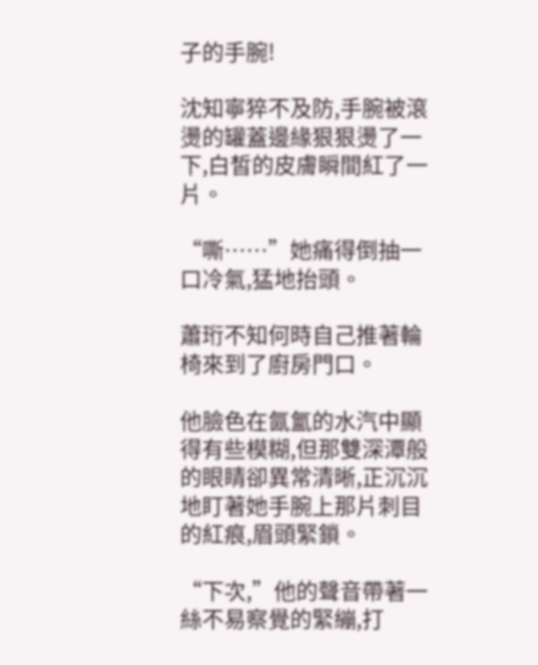子的手腕!

沈知寧猝不及防,手腕被滾燙的罐蓋邊緣狠狠燙了一下,白皙的皮膚瞬間紅了一片。

“嘶……”她痛得倒抽一口冷氣,猛地抬頭。

蕭珩不知何時自己推著輪椅來到了廚房門口。

他臉色在氤氳的水汽中顯得有些模糊,但那雙深潭般的眼睛卻異常清晰,正沉沉地盯著她手腕上那片刺目的紅痕,眉頭緊鎖。

“下次,”他的聲音帶著一絲不易察覺的緊繃,打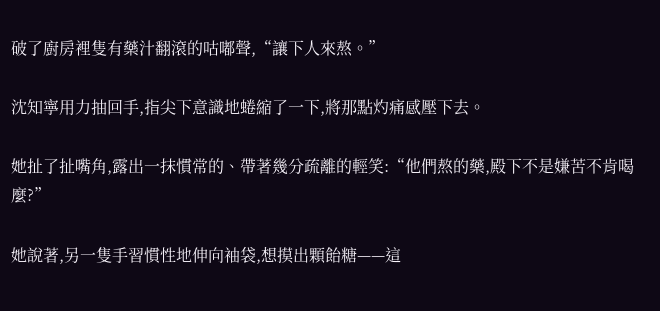破了廚房裡隻有藥汁翻滾的咕嘟聲,“讓下人來熬。”

沈知寧用力抽回手,指尖下意識地蜷縮了一下,將那點灼痛感壓下去。

她扯了扯嘴角,露出一抹慣常的、帶著幾分疏離的輕笑:“他們熬的藥,殿下不是嫌苦不肯喝麼?”

她說著,另一隻手習慣性地伸向袖袋,想摸出顆飴糖——這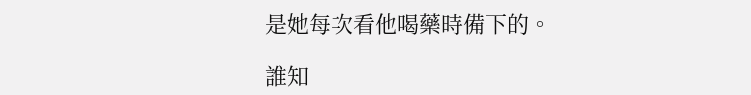是她每次看他喝藥時備下的。

誰知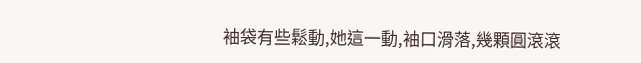袖袋有些鬆動,她這一動,袖口滑落,幾顆圓滾滾